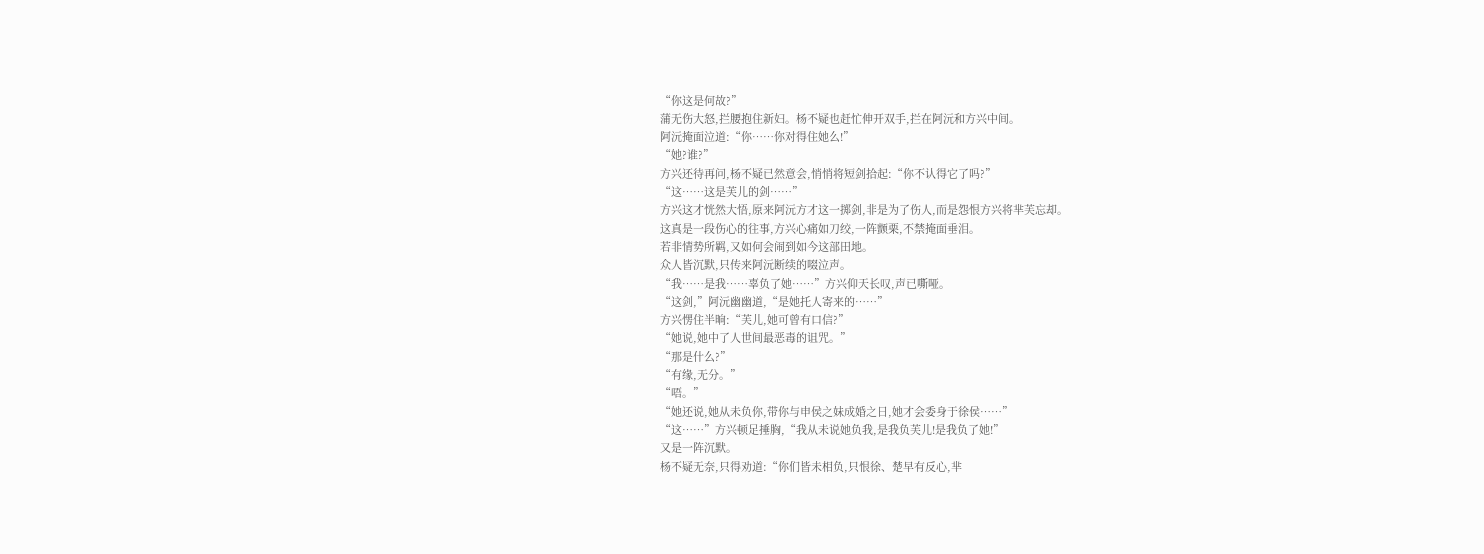“你这是何故?”
蒲无伤大怒,拦腰抱住新妇。杨不疑也赶忙伸开双手,拦在阿沅和方兴中间。
阿沅掩面泣道:“你……你对得住她么!”
“她?谁?”
方兴还待再问,杨不疑已然意会,悄悄将短剑拾起:“你不认得它了吗?”
“这……这是芙儿的剑……”
方兴这才恍然大悟,原来阿沅方才这一掷剑,非是为了伤人,而是怨恨方兴将芈芙忘却。
这真是一段伤心的往事,方兴心痛如刀绞,一阵颤栗,不禁掩面垂泪。
若非情势所羁,又如何会闹到如今这部田地。
众人皆沉默,只传来阿沅断续的啜泣声。
“我……是我……辜负了她……”方兴仰天长叹,声已嘶哑。
“这剑,”阿沅幽幽道,“是她托人寄来的……”
方兴愣住半晌:“芙儿,她可曾有口信?”
“她说,她中了人世间最恶毒的诅咒。”
“那是什么?”
“有缘,无分。”
“唔。”
“她还说,她从未负你,带你与申侯之妹成婚之日,她才会委身于徐侯……”
“这……”方兴顿足捶胸,“我从未说她负我,是我负芙儿!是我负了她!”
又是一阵沉默。
杨不疑无奈,只得劝道:“你们皆未相负,只恨徐、楚早有反心,芈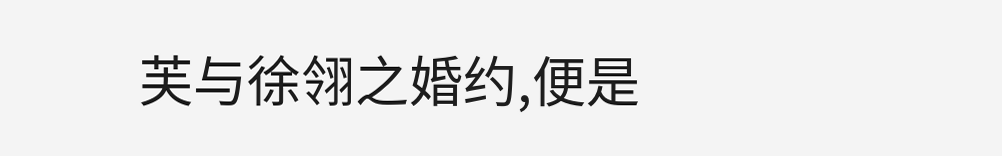芙与徐翎之婚约,便是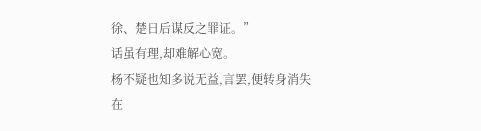徐、楚日后谋反之罪证。”
话虽有理,却难解心宽。
杨不疑也知多说无益,言罢,便转身消失在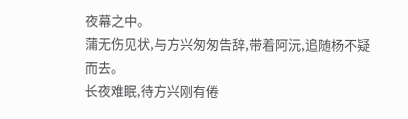夜幕之中。
蒲无伤见状,与方兴匆匆告辞,带着阿沅,追随杨不疑而去。
长夜难眠,待方兴刚有倦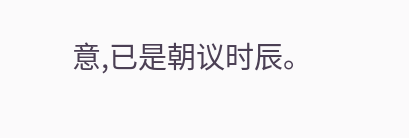意,已是朝议时辰。